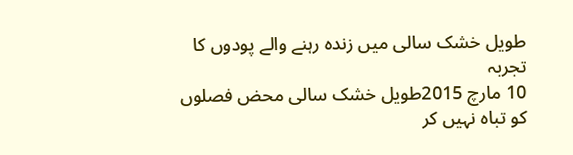طویل خشک سالی میں زندہ رہنے والے پودوں کا تجربہ
10 مارچ 2015طویل خشک سالی محض فصلوں کو تباہ نہیں کر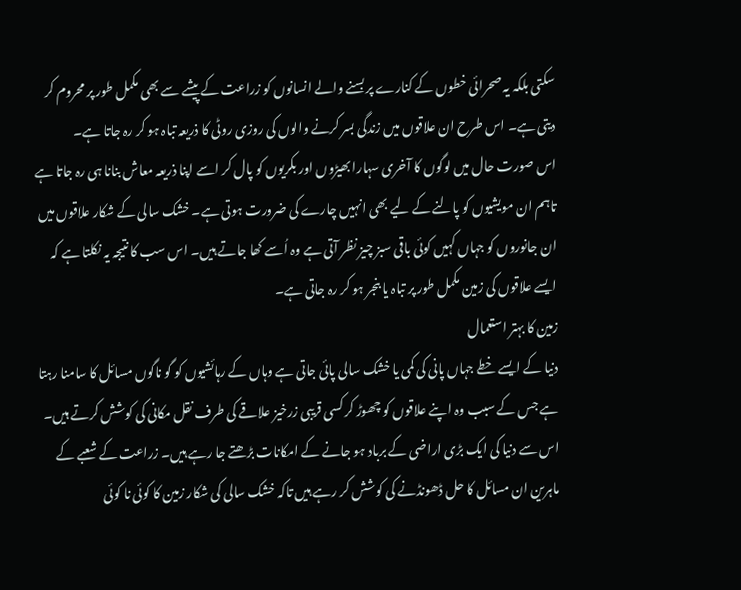سکتی بلکہ یہ صحرائی خطوں کے کنارے پر بسنے والے انسانوں کو زراعت کے پیشے سے بھی مکمل طور پر محروم کر دیتی ہے۔ اس طرح ان علاقوں میں زندگی بسر کرنے والوں کی روزی روٹی کا ذریعہ تباہ ہو کر رہ جاتا ہے۔
اس صورت حال میں لوگوں کا آخری سہارا بھیڑوں اور بکریوں کو پال کر اسے اپنا ذریعہ معاش بنانا ہی رہ جاتا ہے تاہم ان مویشیوں کو پالنے کے لیے بھی انہیں چارے کی ضرورت ہوتی ہے۔ خشک سالی کے شکار علاقوں میں ان جانوروں کو جہاں کہیں کوئی باقی سبز چیز نظر آتی ہے وہ اُسے کھا جاتے ہیں۔ اس سب کا نتیجہ یہ نکلتا ہے کہ ایسے علاقوں کی زمین مکمل طور پر تباہ یا بنجر ہو کر رہ جاتی ہے۔
زمین کا بہتر استعمال
دنیا کے ایسے خطے جہاں پانی کی کمی یا خشک سالی پائی جاتی ہے وہاں کے رہائشیوں کو گو ناگوں مسائل کا سامنا رہتا ہے جس کے سبب وہ اپنے علاقوں کو چھوڑ کر کسی قریبی زرخیز علاقے کی طرف نقل مکانی کی کوشش کرتے ہیں۔ اس سے دنیا کی ایک بڑی اراضی کے برباد ہو جانے کے امکانات بڑھتے جا رہے ہیں۔ زراعت کے شعبے کے ماہرین ان مسائل کا حل ڈھونڈنے کی کوشش کر رہے ہیں تاکہ خشک سالی کی شکار زمین کا کوئی نا کوئی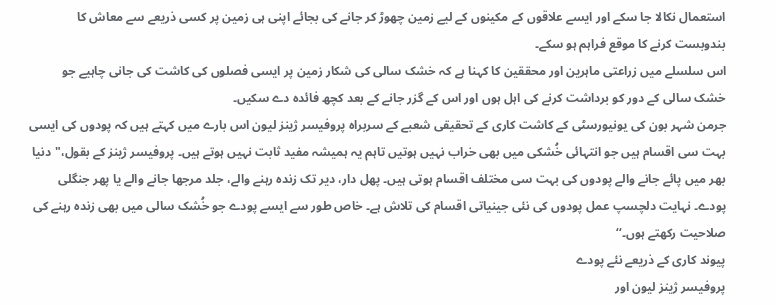استعمال نکالا جا سکے اور ایسے علاقوں کے مکینوں کے لیے زمین چھوڑ کر جانے کی بجائے اپنی ہی زمین پر کسی ذریعے سے معاش کا بندوبست کرنے کا موقع فراہم ہو سکے۔
اس سلسلے میں زراعتی ماہرین اور محققین کا کہنا ہے کہ خشک سالی کی شکار زمین پر ایسی فصلوں کی کاشت کی جانی چاہیے جو خشک سالی کے دور کو برداشت کرنے کی اہل ہوں اور اس کے گزر جانے کے بعد کچھ فائدہ دے سکیں۔
جرمن شہر بون کی یونیورسٹی کے کاشت کاری کے تحقیقی شعبے کے سربراہ پروفیسر ژینز لیون اس بارے میں کہتے ہیں کہ پودوں کی ایسی بہت سی اقسام ہیں جو انتہائی خُشکی میں بھی خراب نہیں ہوتیں تاہم یہ ہمیشہ مفید ثابت نہیں ہوتے ہیں۔ پروفیسر ژینز کے بقول،"دنیا بھر میں پائے جانے والے پودوں کی بہت سی مختلف اقسام ہوتی ہیں۔ پھل دار، دیر تک زندہ رہنے والے، جلد مرجھا جانے والے یا پھر جنگلی پودے۔ نہایت دلچسپ عمل پودوں کی نئی جینیاتی اقسام کی تلاش ہے۔ خاص طور سے ایسے پودے جو خُشک سالی میں بھی زندہ رہنے کی صلاحیت رکھتے ہوں۔‘‘
پیوند کاری کے ذریعے نئے پودے
پروفیسر ژینز لیون اور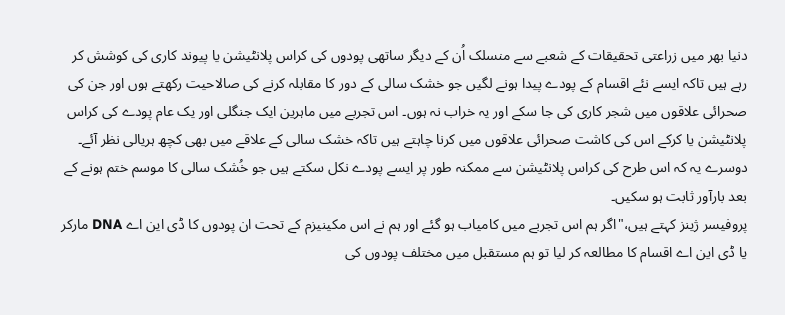دنیا بھر میں زراعتی تحقیقات کے شعبے سے منسلک اُن کے دیگر ساتھی پودوں کی کراس پلانٹیشن یا پیوند کاری کی کوشش کر رہے ہیں تاکہ ایسے نئے اقسام کے پودے پیدا ہونے لگیں جو خشک سالی کے دور کا مقابلہ کرنے کی صالاحیت رکھتے ہوں اور جن کی صحرائی علاقوں میں شجر کاری کی جا سکے اور یہ خراب نہ ہوں۔ اس تجربے میں ماہرین ایک جنگلی اور یک عام پودے کی کراس پلانٹیشن یا کرکے اس کی کاشت صحرائی علاقوں میں کرنا چاہتے ہیں تاکہ خشک سالی کے علاقے میں بھی کچھ ہریالی نظر آئے۔ دوسرے یہ کہ اس طرح کی کراس پلانٹیشن سے ممکنہ طور پر ایسے پودے نکل سکتے ہیں جو خُشک سالی کا موسم ختم ہونے کے بعد بارآور ثابت ہو سکیں۔
پروفیسر ژینز کہتے ہیں،"اگر ہم اس تجربے میں کامیاب ہو گئے اور ہم نے اس مکینیزم کے تحت ان پودوں کا ڈی این اے DNA مارکر یا ڈی این اے اقسام کا مطالعہ کر لیا تو ہم مستقبل میں مختلف پودوں کی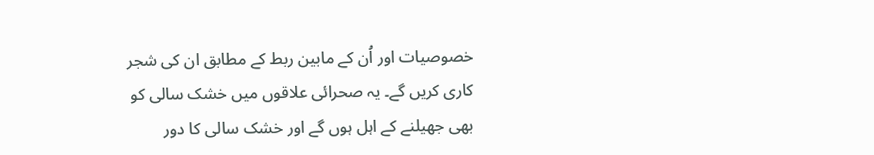خصوصیات اور اُن کے مابین ربط کے مطابق ان کی شجر کاری کریں گے۔ یہ صحرائی علاقوں میں خشک سالی کو بھی جھیلنے کے اہل ہوں گے اور خشک سالی کا دور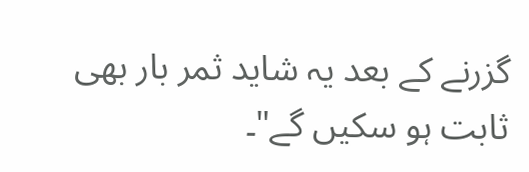گزرنے کے بعد یہ شاید ثمر بار بھی ثابت ہو سکیں گے"۔